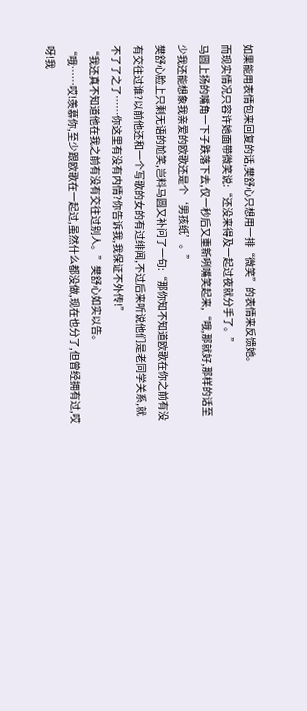如果能用表情包来回复的话,樊舒心只想用一排“微笑”的表情来反馈她。
而现实情况只容许她面带微笑说:“还没来得及一起过夜就分手了。”
马圆上扬的嘴角一下子跌落下去,仅一秒后又重新咧嘴笑起来,“哦,那就好,那样的话至少我还能想象我亲爱的欧歌还是个‘男孩纸’。”
樊舒心脸上只剩无语的尬笑,岂料马圆又补问了一句:“那你知不知道欧歌在你之前有没有交往过谁?以前他还和一个写歌的女的有过绯闻,不过后来听说他们是老同学关系,就不了了之了……你这里有没有内情?你告诉我,我保证不外传!”
“我还真不知道他在我之前有没有交往过别人。”樊舒心如实以告。
“哦……哎!羡慕你,至少跟欧歌在一起过,虽然什么都没做,现在也分了,但曾经拥有过,哎呀!我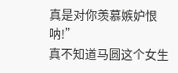真是对你羡慕嫉妒恨呐!”
真不知道马圆这个女生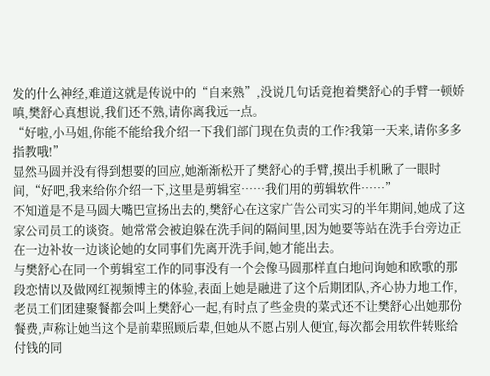发的什么神经,难道这就是传说中的“自来熟”,没说几句话竟抱着樊舒心的手臂一顿娇嗔,樊舒心真想说,我们还不熟,请你离我远一点。
“好啦,小马姐,你能不能给我介绍一下我们部门现在负责的工作?我第一天来,请你多多指教哦!”
显然马圆并没有得到想要的回应,她渐渐松开了樊舒心的手臂,摸出手机瞅了一眼时间,“好吧,我来给你介绍一下,这里是剪辑室……我们用的剪辑软件……”
不知道是不是马圆大嘴巴宣扬出去的,樊舒心在这家广告公司实习的半年期间,她成了这家公司员工的谈资。她常常会被迫躲在洗手间的隔间里,因为她要等站在洗手台旁边正在一边补妆一边谈论她的女同事们先离开洗手间,她才能出去。
与樊舒心在同一个剪辑室工作的同事没有一个会像马圆那样直白地问询她和欧歌的那段恋情以及做网红视频博主的体验,表面上她是融进了这个后期团队,齐心协力地工作,老员工们团建聚餐都会叫上樊舒心一起,有时点了些金贵的菜式还不让樊舒心出她那份餐费,声称让她当这个是前辈照顾后辈,但她从不愿占别人便宜,每次都会用软件转账给付钱的同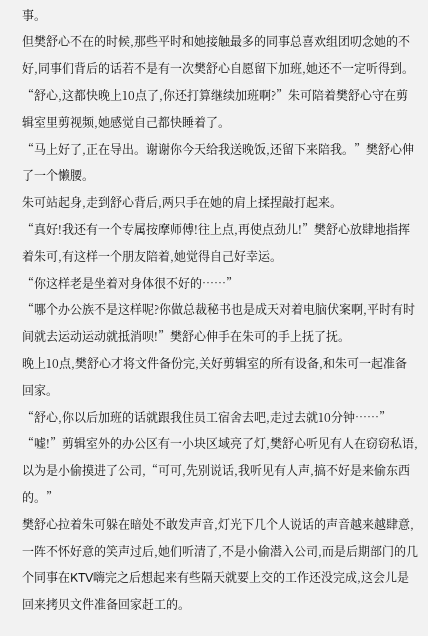事。
但樊舒心不在的时候,那些平时和她接触最多的同事总喜欢组团叨念她的不好,同事们背后的话若不是有一次樊舒心自愿留下加班,她还不一定听得到。
“舒心,这都快晚上10点了,你还打算继续加班啊?”朱可陪着樊舒心守在剪辑室里剪视频,她感觉自己都快睡着了。
“马上好了,正在导出。谢谢你今天给我送晚饭,还留下来陪我。”樊舒心伸了一个懒腰。
朱可站起身,走到舒心背后,两只手在她的肩上揉捏敲打起来。
“真好!我还有一个专属按摩师傅!往上点,再使点劲儿!”樊舒心放肆地指挥着朱可,有这样一个朋友陪着,她觉得自己好幸运。
“你这样老是坐着对身体很不好的……”
“哪个办公族不是这样呢?你做总裁秘书也是成天对着电脑伏案啊,平时有时间就去运动运动就抵消呗!”樊舒心伸手在朱可的手上抚了抚。
晚上10点,樊舒心才将文件备份完,关好剪辑室的所有设备,和朱可一起准备回家。
“舒心,你以后加班的话就跟我住员工宿舍去吧,走过去就10分钟……”
“嘘!”剪辑室外的办公区有一小块区域亮了灯,樊舒心听见有人在窃窃私语,以为是小偷摸进了公司,“可可,先别说话,我听见有人声,搞不好是来偷东西的。”
樊舒心拉着朱可躲在暗处不敢发声音,灯光下几个人说话的声音越来越肆意,一阵不怀好意的笑声过后,她们听清了,不是小偷潜入公司,而是后期部门的几个同事在KTV嗨完之后想起来有些隔天就要上交的工作还没完成,这会儿是回来拷贝文件准备回家赶工的。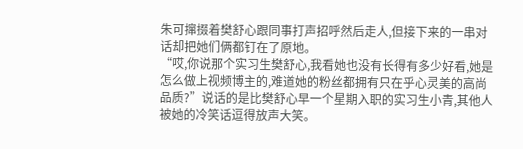朱可撺掇着樊舒心跟同事打声招呼然后走人,但接下来的一串对话却把她们俩都钉在了原地。
“哎,你说那个实习生樊舒心,我看她也没有长得有多少好看,她是怎么做上视频博主的,难道她的粉丝都拥有只在乎心灵美的高尚品质?”说话的是比樊舒心早一个星期入职的实习生小青,其他人被她的冷笑话逗得放声大笑。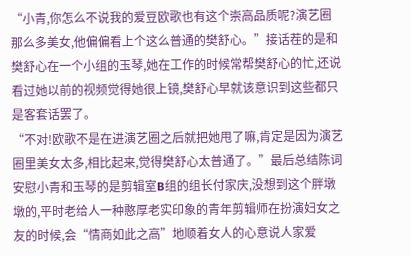“小青,你怎么不说我的爱豆欧歌也有这个崇高品质呢?演艺圈那么多美女,他偏偏看上个这么普通的樊舒心。”接话茬的是和樊舒心在一个小组的玉琴,她在工作的时候常帮樊舒心的忙,还说看过她以前的视频觉得她很上镜,樊舒心早就该意识到这些都只是客套话罢了。
“不对!欧歌不是在进演艺圈之后就把她甩了嘛,肯定是因为演艺圈里美女太多,相比起来,觉得樊舒心太普通了。”最后总结陈词安慰小青和玉琴的是剪辑室B组的组长付家庆,没想到这个胖墩墩的,平时老给人一种憨厚老实印象的青年剪辑师在扮演妇女之友的时候,会“情商如此之高”地顺着女人的心意说人家爱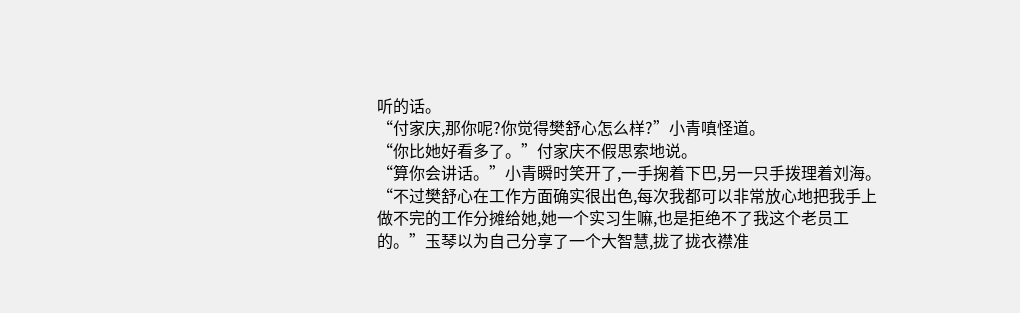听的话。
“付家庆,那你呢?你觉得樊舒心怎么样?”小青嗔怪道。
“你比她好看多了。”付家庆不假思索地说。
“算你会讲话。”小青瞬时笑开了,一手掬着下巴,另一只手拨理着刘海。
“不过樊舒心在工作方面确实很出色,每次我都可以非常放心地把我手上做不完的工作分摊给她,她一个实习生嘛,也是拒绝不了我这个老员工的。”玉琴以为自己分享了一个大智慧,拢了拢衣襟准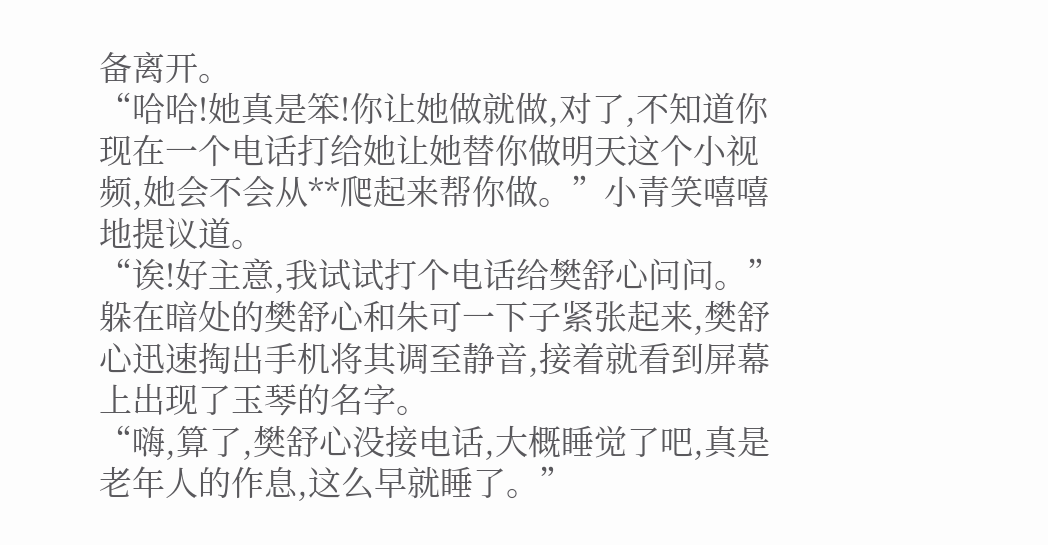备离开。
“哈哈!她真是笨!你让她做就做,对了,不知道你现在一个电话打给她让她替你做明天这个小视频,她会不会从**爬起来帮你做。”小青笑嘻嘻地提议道。
“诶!好主意,我试试打个电话给樊舒心问问。”
躲在暗处的樊舒心和朱可一下子紧张起来,樊舒心迅速掏出手机将其调至静音,接着就看到屏幕上出现了玉琴的名字。
“嗨,算了,樊舒心没接电话,大概睡觉了吧,真是老年人的作息,这么早就睡了。”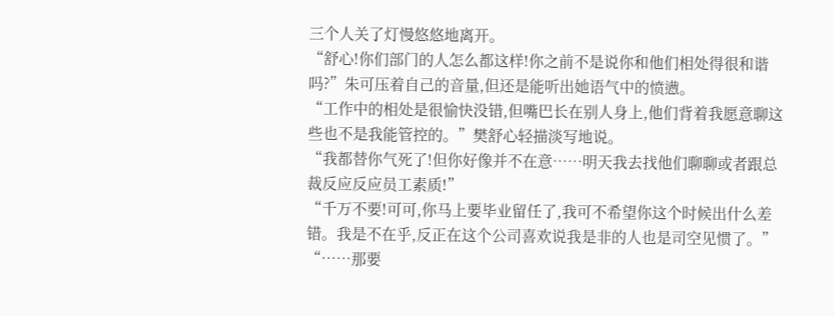三个人关了灯慢悠悠地离开。
“舒心!你们部门的人怎么都这样!你之前不是说你和他们相处得很和谐吗?”朱可压着自己的音量,但还是能听出她语气中的愤懑。
“工作中的相处是很愉快没错,但嘴巴长在别人身上,他们背着我愿意聊这些也不是我能管控的。”樊舒心轻描淡写地说。
“我都替你气死了!但你好像并不在意……明天我去找他们聊聊或者跟总裁反应反应员工素质!”
“千万不要!可可,你马上要毕业留任了,我可不希望你这个时候出什么差错。我是不在乎,反正在这个公司喜欢说我是非的人也是司空见惯了。”
“……那要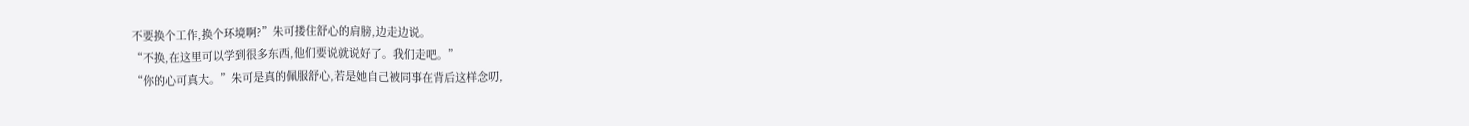不要换个工作,换个环境啊?”朱可搂住舒心的肩膀,边走边说。
“不换,在这里可以学到很多东西,他们要说就说好了。我们走吧。”
“你的心可真大。”朱可是真的佩服舒心,若是她自己被同事在背后这样念叨,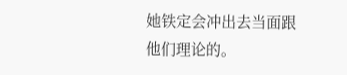她铁定会冲出去当面跟他们理论的。